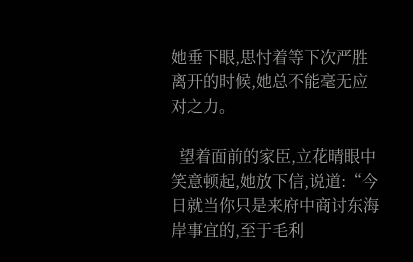她垂下眼,思忖着等下次严胜离开的时候,她总不能毫无应对之力。

  望着面前的家臣,立花晴眼中笑意顿起,她放下信,说道:“今日就当你只是来府中商讨东海岸事宜的,至于毛利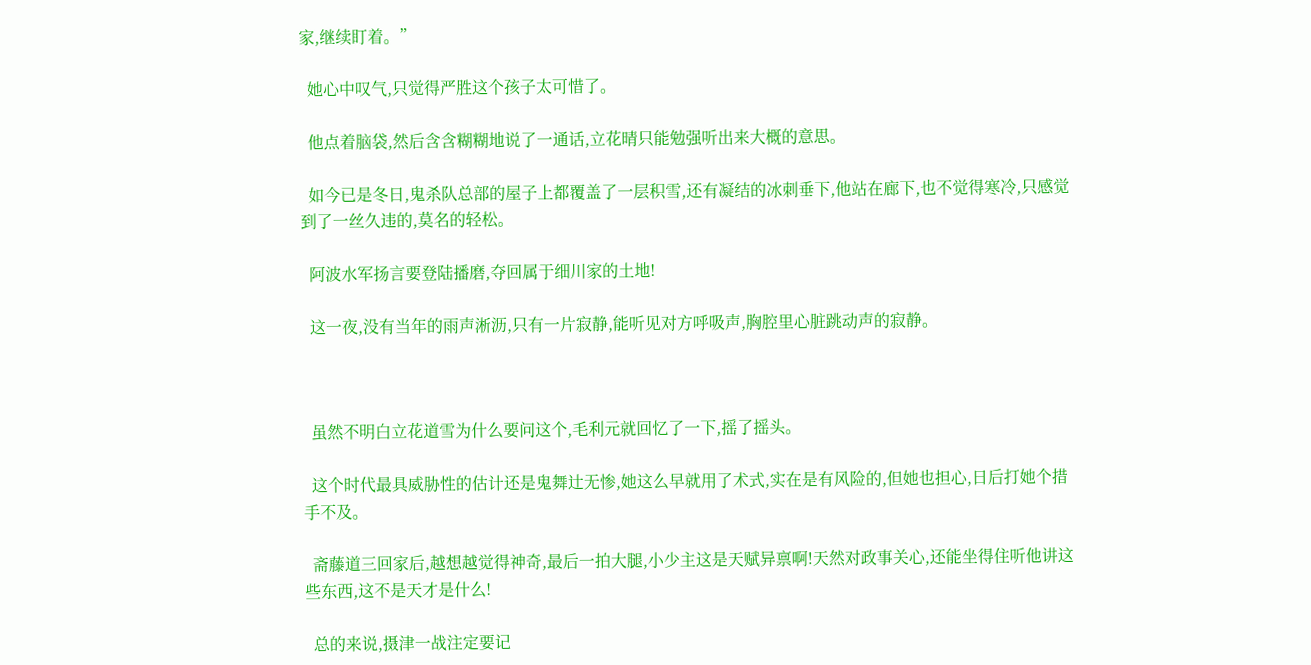家,继续盯着。”

  她心中叹气,只觉得严胜这个孩子太可惜了。

  他点着脑袋,然后含含糊糊地说了一通话,立花晴只能勉强听出来大概的意思。

  如今已是冬日,鬼杀队总部的屋子上都覆盖了一层积雪,还有凝结的冰刺垂下,他站在廊下,也不觉得寒冷,只感觉到了一丝久违的,莫名的轻松。

  阿波水军扬言要登陆播磨,夺回属于细川家的土地!

  这一夜,没有当年的雨声淅沥,只有一片寂静,能听见对方呼吸声,胸腔里心脏跳动声的寂静。



  虽然不明白立花道雪为什么要问这个,毛利元就回忆了一下,摇了摇头。

  这个时代最具威胁性的估计还是鬼舞辻无惨,她这么早就用了术式,实在是有风险的,但她也担心,日后打她个措手不及。

  斋藤道三回家后,越想越觉得神奇,最后一拍大腿,小少主这是天赋异禀啊!天然对政事关心,还能坐得住听他讲这些东西,这不是天才是什么!

  总的来说,摄津一战注定要记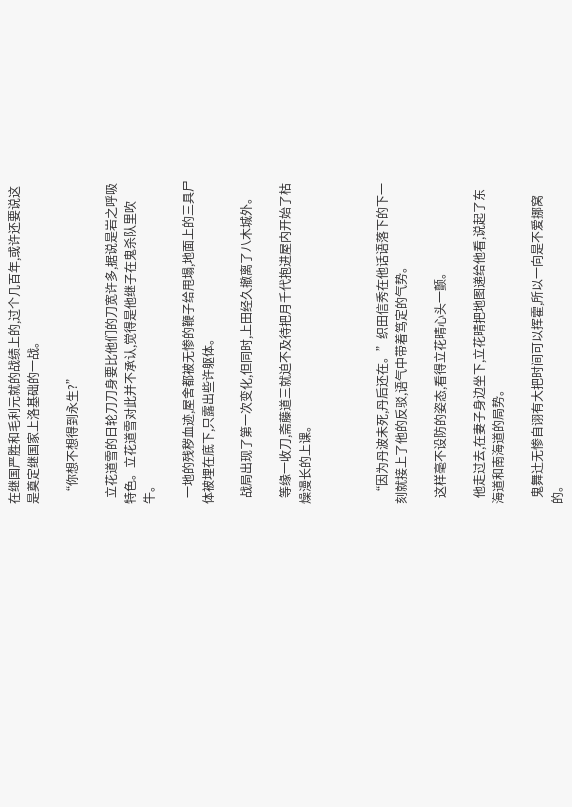在继国严胜和毛利元就的战绩上的,过个几百年,或许还要说这是奠定继国家上洛基础的一战。

  “你想不想得到永生?”

  立花道雪的日轮刀刀身要比他们的刀宽许多,据说是岩之呼吸特色。立花道雪对此并不承认,觉得是他继子在鬼杀队里吹牛。

  一地的残秽血迹,屋舍都被无惨的鞭子给甩塌,地面上的三具尸体被埋在底下,只露出些许躯体。

  战局出现了第一次变化,但同时,上田经久撤离了八木城外。

  等缘一收刀,斋藤道三就迫不及待把月千代抱进屋内开始了枯燥漫长的上课。



  “因为丹波未死,丹后还在。”织田信秀在他话语落下的下一刻就接上了他的反驳,语气中带着笃定的气势。

  这样毫不设防的姿态,看得立花晴心头一颤。

  他走过去,在妻子身边坐下,立花晴把地图递给他看,说起了东海道和南海道的局势。

  鬼舞辻无惨自诩有大把时间可以挥霍,所以一向是不爱挪窝的。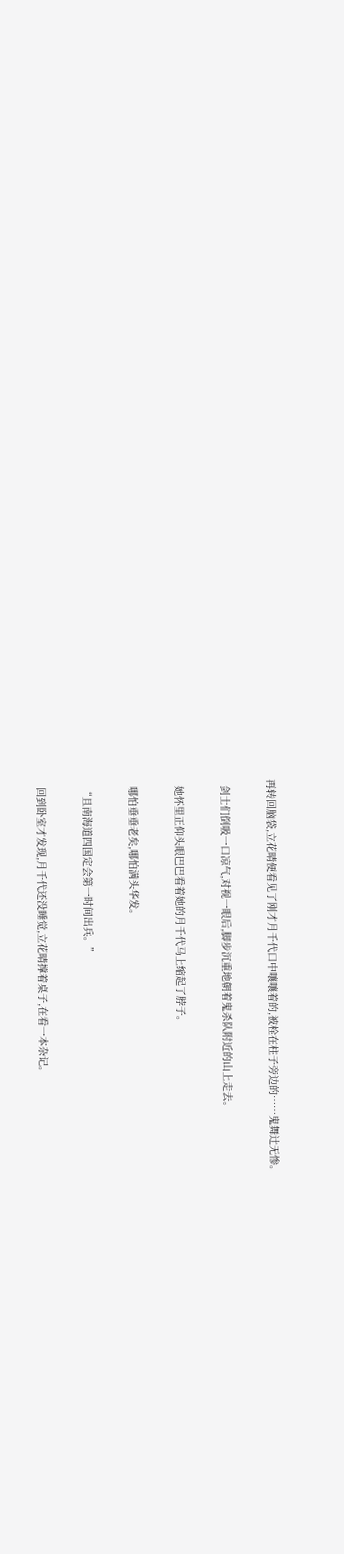再转回脑袋,立花晴便看见了刚才月千代口中嚷嚷着的,被栓在柱子旁边的……鬼舞辻无惨。

  剑士们倒吸一口凉气,对视一眼后,脚步沉重地朝着鬼杀队附近的山上走去。

  她怀里正仰头眼巴巴看着她的月千代马上缩起了脖子。

  哪怕垂垂老矣,哪怕满头华发。

  “且南海道四国定会第一时间出兵。”

  回到卧室才发现,月千代还没睡觉,立花晴撑着桌子,在看一本杂记。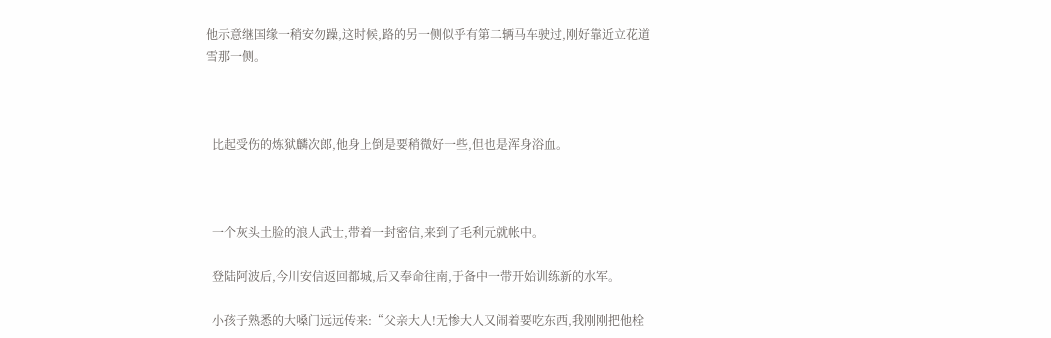他示意继国缘一稍安勿躁,这时候,路的另一侧似乎有第二辆马车驶过,刚好靠近立花道雪那一侧。



  比起受伤的炼狱麟次郎,他身上倒是要稍微好一些,但也是浑身浴血。



  一个灰头土脸的浪人武士,带着一封密信,来到了毛利元就帐中。

  登陆阿波后,今川安信返回都城,后又奉命往南,于备中一带开始训练新的水军。

  小孩子熟悉的大嗓门远远传来:“父亲大人!无惨大人又闹着要吃东西,我刚刚把他栓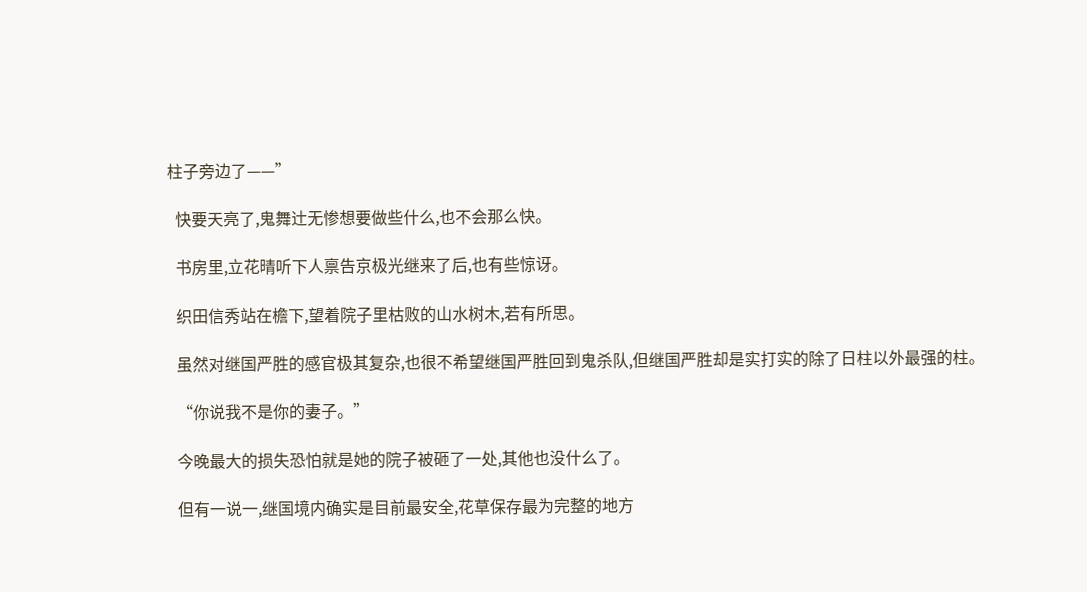柱子旁边了——”

  快要天亮了,鬼舞辻无惨想要做些什么,也不会那么快。

  书房里,立花晴听下人禀告京极光继来了后,也有些惊讶。

  织田信秀站在檐下,望着院子里枯败的山水树木,若有所思。

  虽然对继国严胜的感官极其复杂,也很不希望继国严胜回到鬼杀队,但继国严胜却是实打实的除了日柱以外最强的柱。

  “你说我不是你的妻子。”

  今晚最大的损失恐怕就是她的院子被砸了一处,其他也没什么了。

  但有一说一,继国境内确实是目前最安全,花草保存最为完整的地方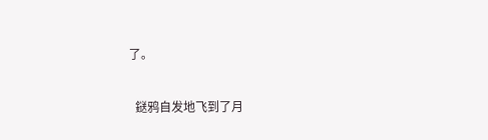了。

  鎹鸦自发地飞到了月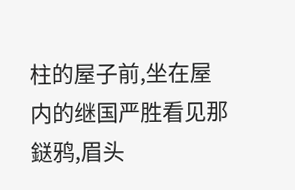柱的屋子前,坐在屋内的继国严胜看见那鎹鸦,眉头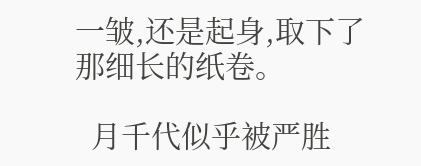一皱,还是起身,取下了那细长的纸卷。

  月千代似乎被严胜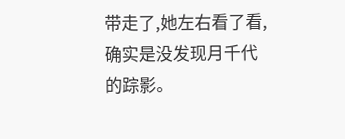带走了,她左右看了看,确实是没发现月千代的踪影。